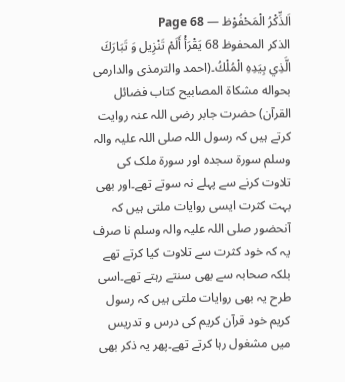اَلذِّکْرُ الْمَحْفُوْظ — Page 68
الذكر المحفوظ 68 يَقْرَأْ أَلَمْ تَنْزِيل وَ تَبَارَكَ الَّذِي بِيَدِهِ الْمُلْكُ۔(احمد والترمذى والدارمى بحواله مشكاة المصابيح كتاب فضائل القرآن) حضرت جابر رضی اللہ عنہ روایت کرتے ہیں کہ رسول اللہ صلی اللہ علیہ والہ وسلم سورۃ سجدہ اور سورۃ ملک کی تلاوت کرنے سے پہلے نہ سوتے تھے۔اور بھی بہت کثرت ایسی روایات ملتی ہیں کہ آنحضور صلی اللہ علیہ والہ وسلم نا صرف یہ کہ خود کثرت سے تلاوت کیا کرتے تھے بلکہ صحابہ سے بھی سنتے رہتے تھے۔اسی طرح یہ بھی روایات ملتی ہیں کہ رسول کریم خود قرآن کریم کی درس و تدریس میں مشغول رہا کرتے تھے۔پھر یہ ذکر بھی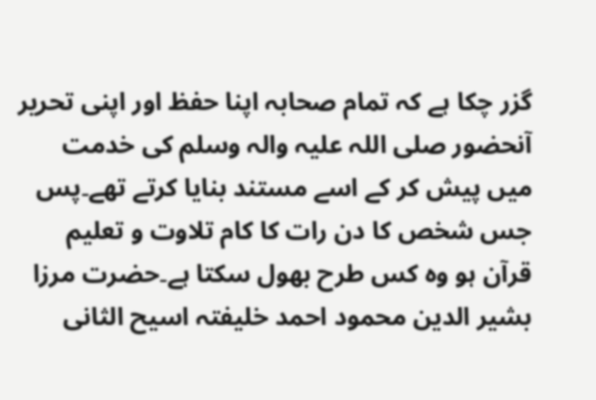گزر چکا ہے کہ تمام صحابہ اپنا حفظ اور اپنی تحریر آنحضور صلی اللہ علیہ والہ وسلم کی خدمت میں پیش کر کے اسے مستند بنایا کرتے تھے۔پس جس شخص کا دن رات کا کام تلاوت و تعلیم قرآن ہو وہ کس طرح بھول سکتا ہے۔حضرت مرزا بشیر الدین محمود احمد خلیفتہ اسیح الثانی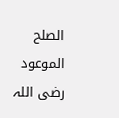الصلح الموعود رضی اللہ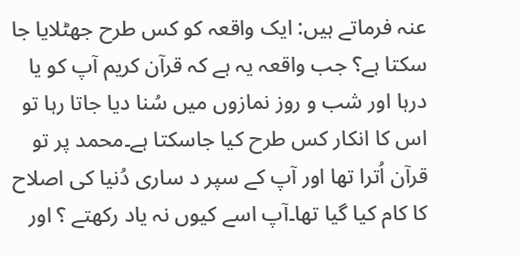عنہ فرماتے ہیں: ایک واقعہ کو کس طرح جھٹلایا جا سکتا ہے؟ جب واقعہ یہ ہے کہ قرآن کریم آپ کو یا درہا اور شب و روز نمازوں میں سُنا دیا جاتا رہا تو اس کا انکار کس طرح کیا جاسکتا ہے۔محمد پر تو قرآن اُترا تھا اور آپ کے سپر د ساری دُنیا کی اصلاح کا کام کیا گیا تھا۔آپ اسے کیوں نہ یاد رکھتے ؟ اور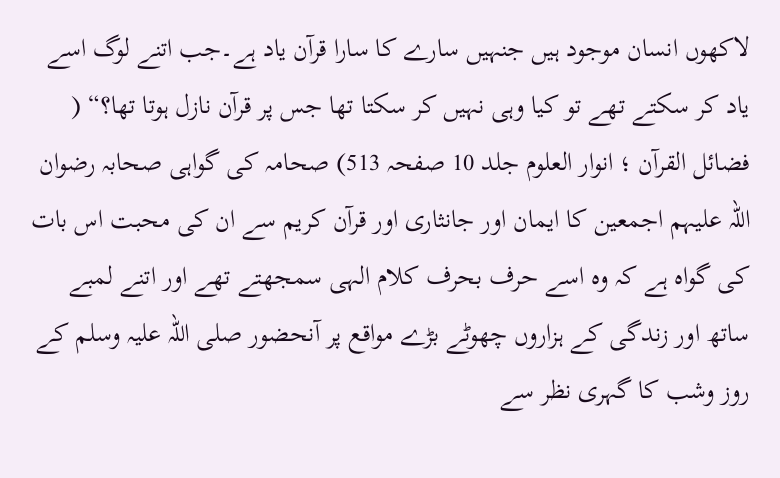لاکھوں انسان موجود ہیں جنہیں سارے کا سارا قرآن یاد ہے۔جب اتنے لوگ اسے یاد کر سکتے تھے تو کیا وہی نہیں کر سکتا تھا جس پر قرآن نازل ہوتا تھا؟“ ( فضائل القرآن ؛ انوار العلوم جلد 10 صفحہ 513) صحامہ کی گواہی صحابہ رضوان اللہ علیہم اجمعین کا ایمان اور جانثاری اور قرآن کریم سے ان کی محبت اس بات کی گواہ ہے کہ وہ اسے حرف بحرف کلام الہی سمجھتے تھے اور اتنے لمبے ساتھ اور زندگی کے ہزاروں چھوٹے بڑے مواقع پر آنحضور صلی اللہ علیہ وسلم کے روز وشب کا گہری نظر سے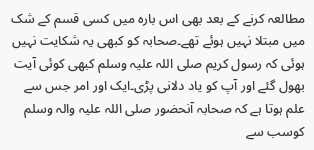مطالعہ کرنے کے بعد بھی اس بارہ میں کسی قسم کے شک میں مبتلا نہیں ہوئے تھے۔صحابہ کو کبھی یہ شکایت نہیں ہوئی کہ رسول کریم صلی اللہ علیہ وسلم کبھی کوئی آیت بھول گئے اور آپ کو یاد دلانی پڑی۔ایک اور امر جس سے علم ہوتا ہے کہ صحابہ آنحضور صلی اللہ علیہ والہ وسلم کوسب سے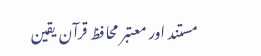مستند اور معتبر محافظ قرآن یقین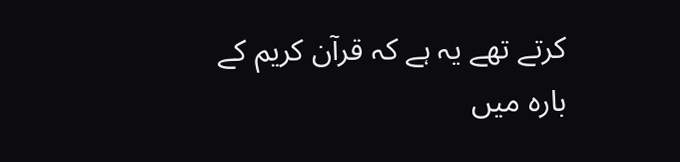کرتے تھے یہ ہے کہ قرآن کریم کے بارہ میں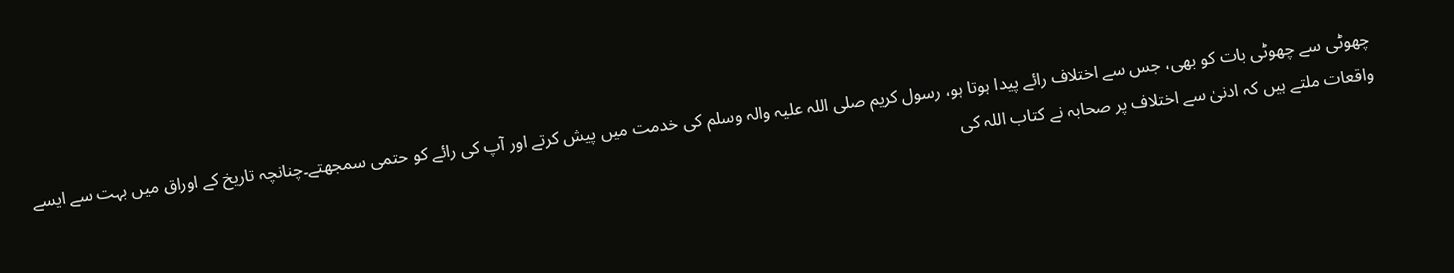چھوٹی سے چھوٹی بات کو بھی، جس سے اختلاف رائے پیدا ہوتا ہو، رسول کریم صلی اللہ علیہ والہ وسلم کی خدمت میں پیش کرتے اور آپ کی رائے کو حتمی سمجھتے۔چنانچہ تاریخ کے اوراق میں بہت سے ایسے واقعات ملتے ہیں کہ ادنیٰ سے اختلاف پر صحابہ نے کتاب اللہ کی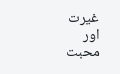غیرت اور محبت